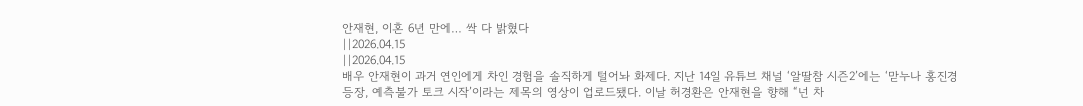안재현, 이혼 6년 만에… 싹 다 밝혔다
||2026.04.15
||2026.04.15
배우 안재현이 과거 연인에게 차인 경험을 솔직하게 털어놔 화제다. 지난 14일 유튜브 채널 ‘알딸참 시즌2’에는 ‘맏누나 홍진경 등장, 예측불가 토크 시작’이라는 제목의 영상이 업로드됐다. 이날 허경환은 안재현을 향해 “넌 차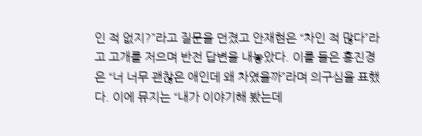인 적 없지?”라고 질문을 던졌고 안재현은 “차인 적 많다”라고 고개를 저으며 반전 답변을 내놓았다. 이를 들은 홍진경은 “너 너무 괜찮은 애인데 왜 차였을까”라며 의구심을 표했다. 이에 뮤지는 “내가 이야기해 봤는데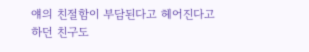얘의 친절함이 부담된다고 헤어진다고 하던 친구도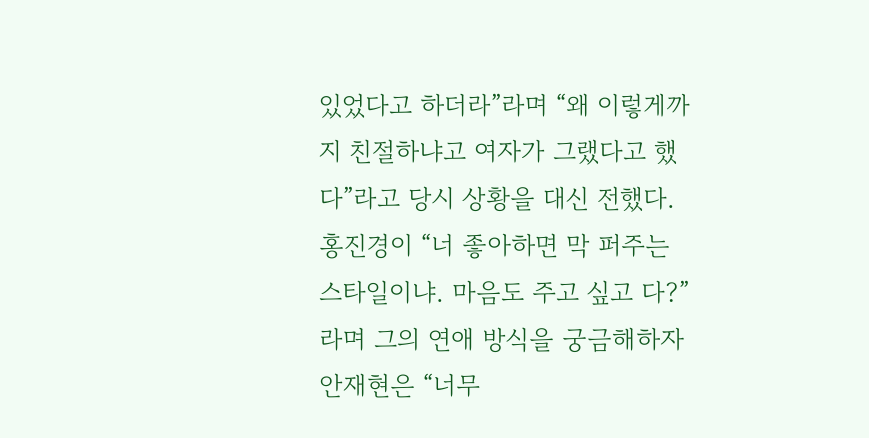있었다고 하더라”라며 “왜 이렇게까지 친절하냐고 여자가 그랬다고 했다”라고 당시 상황을 대신 전했다.
홍진경이 “너 좋아하면 막 퍼주는 스타일이냐. 마음도 주고 싶고 다?”라며 그의 연애 방식을 궁금해하자 안재현은 “너무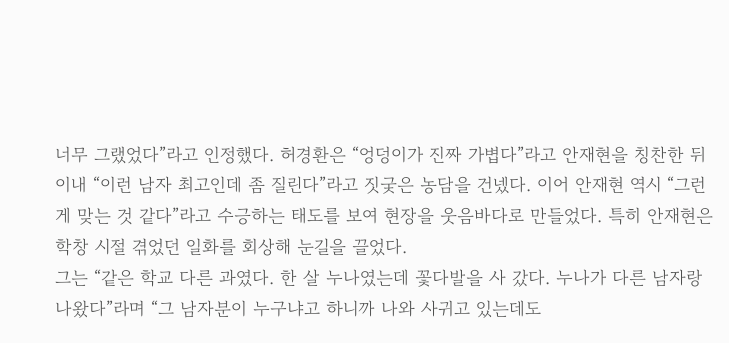너무 그랬었다”라고 인정했다. 허경환은 “엉덩이가 진짜 가볍다”라고 안재현을 칭찬한 뒤 이내 “이런 남자 최고인데 좀 질린다”라고 짓궂은 농담을 건넸다. 이어 안재현 역시 “그런 게 맞는 것 같다”라고 수긍하는 태도를 보여 현장을 웃음바다로 만들었다. 특히 안재현은 학창 시절 겪었던 일화를 회상해 눈길을 끌었다.
그는 “같은 학교 다른 과였다. 한 살 누나였는데 꽃다발을 사 갔다. 누나가 다른 남자랑 나왔다”라며 “그 남자분이 누구냐고 하니까 나와 사귀고 있는데도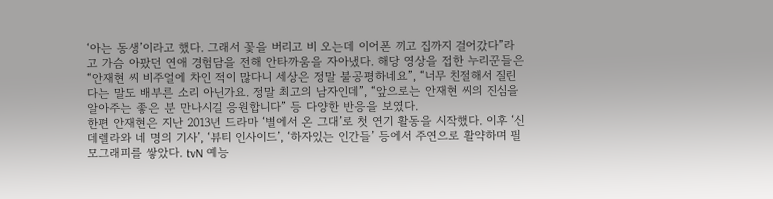‘아는 동생’이라고 했다. 그래서 꽃을 버리고 비 오는데 이어폰 끼고 집까지 걸어갔다”라고 가슴 아팠던 연애 경험담을 전해 안타까움을 자아냈다. 해당 영상을 접한 누리꾼들은 “안재현 씨 비주얼에 차인 적이 많다니 세상은 정말 불공평하네요”, “너무 친절해서 질린다는 말도 배부른 소리 아닌가요. 정말 최고의 남자인데”, “앞으로는 안재현 씨의 진심을 알아주는 좋은 분 만나시길 응원합니다” 등 다양한 반응을 보였다.
한편 안재현은 지난 2013년 드라마 ‘별에서 온 그대’로 첫 연기 활동을 시작했다. 이후 ‘신데렐라와 네 명의 기사’, ‘뷰티 인사이드’, ‘하자있는 인간들’ 등에서 주연으로 활약하며 필모그래피를 쌓았다. tvN 예능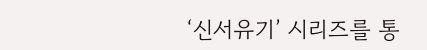‘신서유기’ 시리즈를 통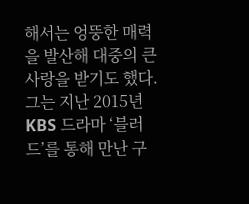해서는 엉뚱한 매력을 발산해 대중의 큰 사랑을 받기도 했다. 그는 지난 2015년 KBS 드라마 ‘블러드’를 통해 만난 구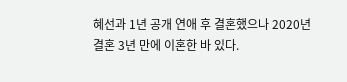혜선과 1년 공개 연애 후 결혼했으나 2020년 결혼 3년 만에 이혼한 바 있다.